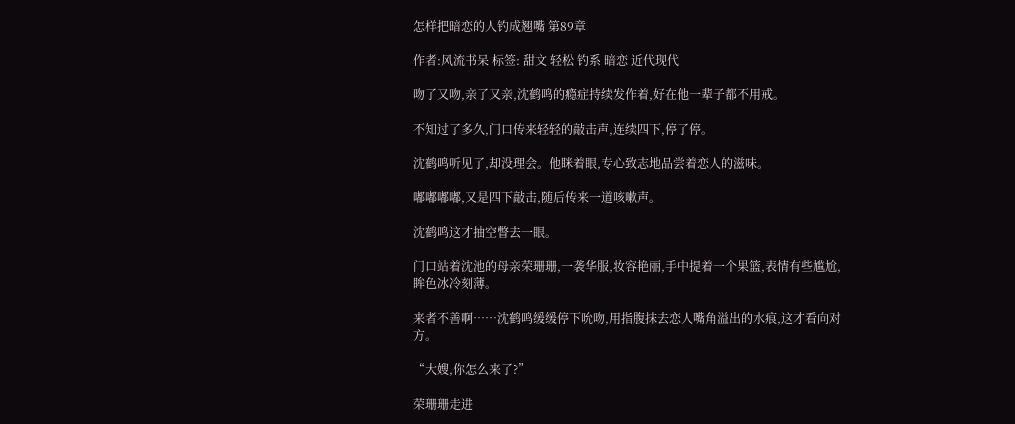怎样把暗恋的人钓成翘嘴 第89章

作者:风流书呆 标签: 甜文 轻松 钓系 暗恋 近代现代

吻了又吻,亲了又亲,沈鹤鸣的瘾症持续发作着,好在他一辈子都不用戒。

不知过了多久,门口传来轻轻的敲击声,连续四下,停了停。

沈鹤鸣听见了,却没理会。他眯着眼,专心致志地品尝着恋人的滋味。

嘟嘟嘟嘟,又是四下敲击,随后传来一道咳嗽声。

沈鹤鸣这才抽空瞥去一眼。

门口站着沈池的母亲荣珊珊,一袭华服,妆容艳丽,手中提着一个果篮,表情有些尴尬,眸色冰冷刻薄。

来者不善啊……沈鹤鸣缓缓停下吮吻,用指腹抹去恋人嘴角溢出的水痕,这才看向对方。

“大嫂,你怎么来了?”

荣珊珊走进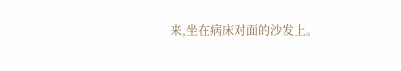来,坐在病床对面的沙发上。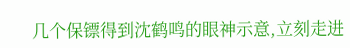几个保镖得到沈鹤鸣的眼神示意,立刻走进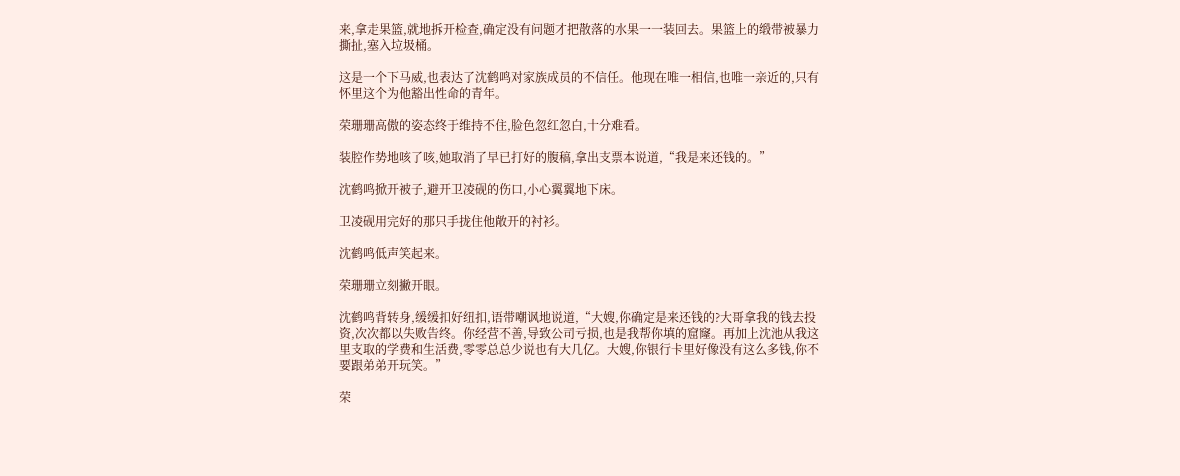来,拿走果篮,就地拆开检查,确定没有问题才把散落的水果一一装回去。果篮上的缎带被暴力撕扯,塞入垃圾桶。

这是一个下马威,也表达了沈鹤鸣对家族成员的不信任。他现在唯一相信,也唯一亲近的,只有怀里这个为他豁出性命的青年。

荣珊珊高傲的姿态终于维持不住,脸色忽红忽白,十分难看。

装腔作势地咳了咳,她取消了早已打好的腹稿,拿出支票本说道,“我是来还钱的。”

沈鹤鸣掀开被子,避开卫凌砚的伤口,小心翼翼地下床。

卫凌砚用完好的那只手拢住他敞开的衬衫。

沈鹤鸣低声笑起来。

荣珊珊立刻撇开眼。

沈鹤鸣背转身,缓缓扣好纽扣,语带嘲讽地说道,“大嫂,你确定是来还钱的?大哥拿我的钱去投资,次次都以失败告终。你经营不善,导致公司亏损,也是我帮你填的窟窿。再加上沈池从我这里支取的学费和生活费,零零总总少说也有大几亿。大嫂,你银行卡里好像没有这么多钱,你不要跟弟弟开玩笑。”

荣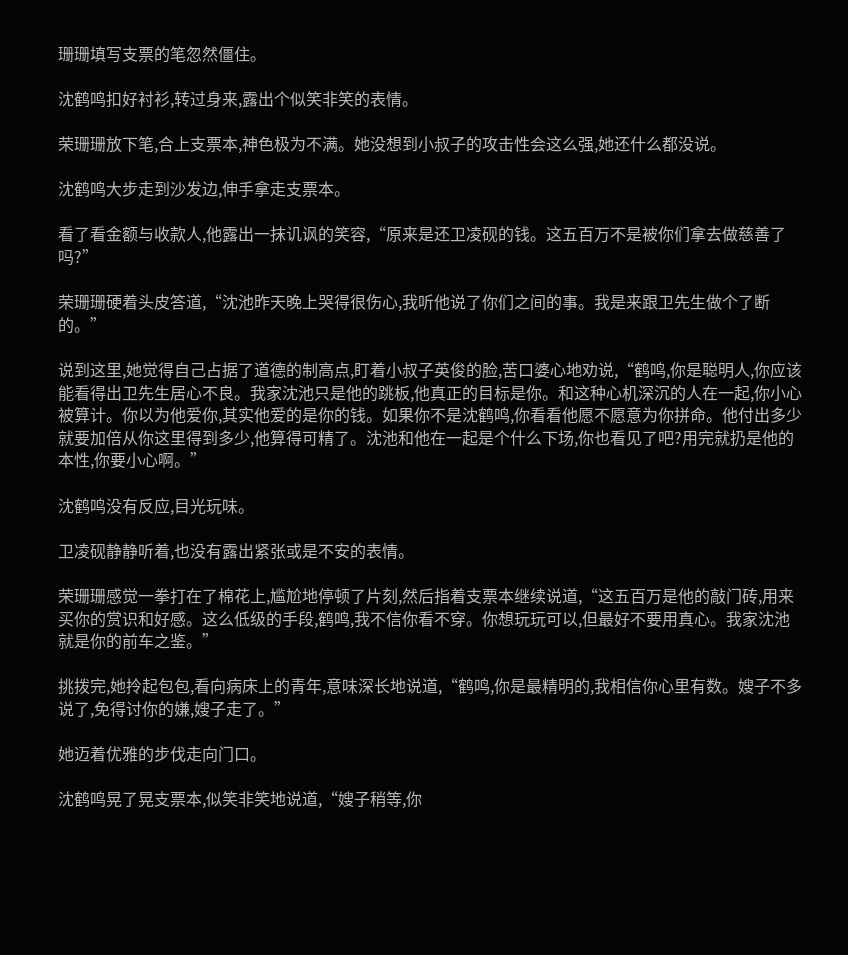珊珊填写支票的笔忽然僵住。

沈鹤鸣扣好衬衫,转过身来,露出个似笑非笑的表情。

荣珊珊放下笔,合上支票本,神色极为不满。她没想到小叔子的攻击性会这么强,她还什么都没说。

沈鹤鸣大步走到沙发边,伸手拿走支票本。

看了看金额与收款人,他露出一抹讥讽的笑容,“原来是还卫凌砚的钱。这五百万不是被你们拿去做慈善了吗?”

荣珊珊硬着头皮答道,“沈池昨天晚上哭得很伤心,我听他说了你们之间的事。我是来跟卫先生做个了断的。”

说到这里,她觉得自己占据了道德的制高点,盯着小叔子英俊的脸,苦口婆心地劝说,“鹤鸣,你是聪明人,你应该能看得出卫先生居心不良。我家沈池只是他的跳板,他真正的目标是你。和这种心机深沉的人在一起,你小心被算计。你以为他爱你,其实他爱的是你的钱。如果你不是沈鹤鸣,你看看他愿不愿意为你拼命。他付出多少就要加倍从你这里得到多少,他算得可精了。沈池和他在一起是个什么下场,你也看见了吧?用完就扔是他的本性,你要小心啊。”

沈鹤鸣没有反应,目光玩味。

卫凌砚静静听着,也没有露出紧张或是不安的表情。

荣珊珊感觉一拳打在了棉花上,尴尬地停顿了片刻,然后指着支票本继续说道,“这五百万是他的敲门砖,用来买你的赏识和好感。这么低级的手段,鹤鸣,我不信你看不穿。你想玩玩可以,但最好不要用真心。我家沈池就是你的前车之鉴。”

挑拨完,她拎起包包,看向病床上的青年,意味深长地说道,“鹤鸣,你是最精明的,我相信你心里有数。嫂子不多说了,免得讨你的嫌,嫂子走了。”

她迈着优雅的步伐走向门口。

沈鹤鸣晃了晃支票本,似笑非笑地说道,“嫂子稍等,你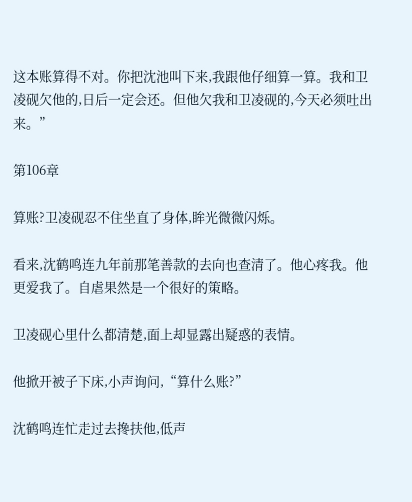这本账算得不对。你把沈池叫下来,我跟他仔细算一算。我和卫凌砚欠他的,日后一定会还。但他欠我和卫凌砚的,今天必须吐出来。”

第106章

算账?卫凌砚忍不住坐直了身体,眸光微微闪烁。

看来,沈鹤鸣连九年前那笔善款的去向也查清了。他心疼我。他更爱我了。自虐果然是一个很好的策略。

卫凌砚心里什么都清楚,面上却显露出疑惑的表情。

他掀开被子下床,小声询问,“算什么账?”

沈鹤鸣连忙走过去搀扶他,低声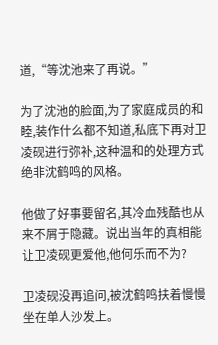道,“等沈池来了再说。”

为了沈池的脸面,为了家庭成员的和睦,装作什么都不知道,私底下再对卫凌砚进行弥补,这种温和的处理方式绝非沈鹤鸣的风格。

他做了好事要留名,其冷血残酷也从来不屑于隐藏。说出当年的真相能让卫凌砚更爱他,他何乐而不为?

卫凌砚没再追问,被沈鹤鸣扶着慢慢坐在单人沙发上。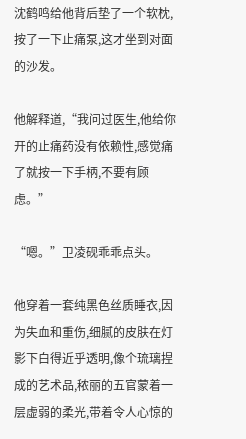沈鹤鸣给他背后垫了一个软枕,按了一下止痛泵,这才坐到对面的沙发。

他解释道,“我问过医生,他给你开的止痛药没有依赖性,感觉痛了就按一下手柄,不要有顾虑。”

“嗯。”卫凌砚乖乖点头。

他穿着一套纯黑色丝质睡衣,因为失血和重伤,细腻的皮肤在灯影下白得近乎透明,像个琉璃捏成的艺术品,秾丽的五官蒙着一层虚弱的柔光,带着令人心惊的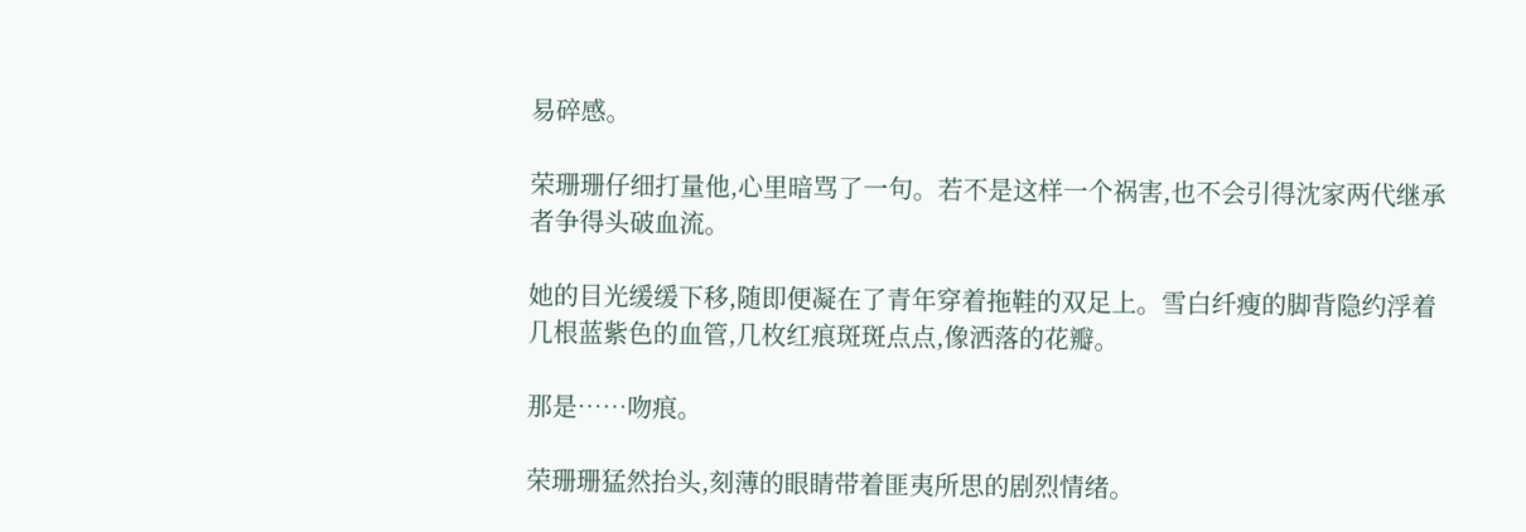易碎感。

荣珊珊仔细打量他,心里暗骂了一句。若不是这样一个祸害,也不会引得沈家两代继承者争得头破血流。

她的目光缓缓下移,随即便凝在了青年穿着拖鞋的双足上。雪白纤瘦的脚背隐约浮着几根蓝紫色的血管,几枚红痕斑斑点点,像洒落的花瓣。

那是……吻痕。

荣珊珊猛然抬头,刻薄的眼睛带着匪夷所思的剧烈情绪。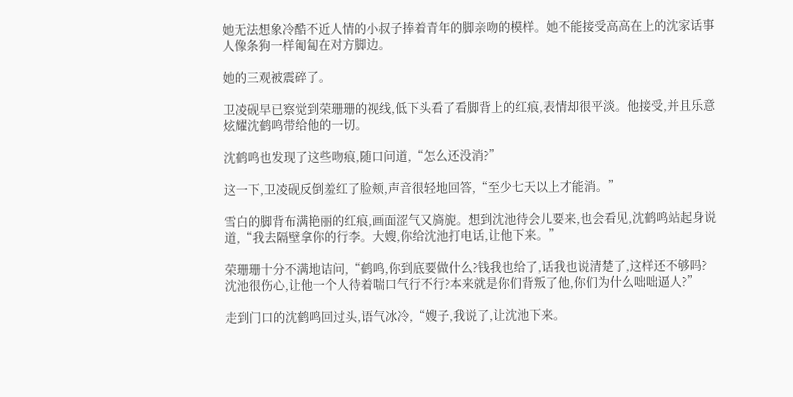她无法想象冷酷不近人情的小叔子捧着青年的脚亲吻的模样。她不能接受高高在上的沈家话事人像条狗一样匍匐在对方脚边。

她的三观被震碎了。

卫凌砚早已察觉到荣珊珊的视线,低下头看了看脚背上的红痕,表情却很平淡。他接受,并且乐意炫耀沈鹤鸣带给他的一切。

沈鹤鸣也发现了这些吻痕,随口问道,“怎么还没消?”

这一下,卫凌砚反倒羞红了脸颊,声音很轻地回答,“至少七天以上才能消。”

雪白的脚背布满艳丽的红痕,画面涩气又旖旎。想到沈池待会儿要来,也会看见,沈鹤鸣站起身说道,“我去隔壁拿你的行李。大嫂,你给沈池打电话,让他下来。”

荣珊珊十分不满地诘问,“鹤鸣,你到底要做什么?钱我也给了,话我也说清楚了,这样还不够吗?沈池很伤心,让他一个人待着喘口气行不行?本来就是你们背叛了他,你们为什么咄咄逼人?”

走到门口的沈鹤鸣回过头,语气冰冷,“嫂子,我说了,让沈池下来。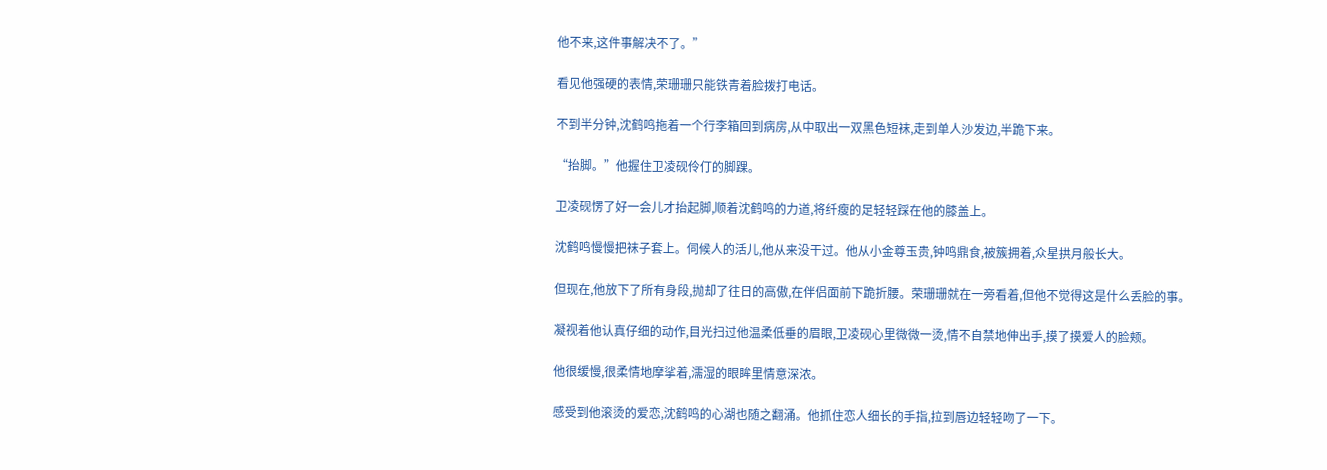他不来,这件事解决不了。”

看见他强硬的表情,荣珊珊只能铁青着脸拨打电话。

不到半分钟,沈鹤鸣拖着一个行李箱回到病房,从中取出一双黑色短袜,走到单人沙发边,半跪下来。

“抬脚。”他握住卫凌砚伶仃的脚踝。

卫凌砚愣了好一会儿才抬起脚,顺着沈鹤鸣的力道,将纤瘦的足轻轻踩在他的膝盖上。

沈鹤鸣慢慢把袜子套上。伺候人的活儿,他从来没干过。他从小金尊玉贵,钟鸣鼎食,被簇拥着,众星拱月般长大。

但现在,他放下了所有身段,抛却了往日的高傲,在伴侣面前下跪折腰。荣珊珊就在一旁看着,但他不觉得这是什么丢脸的事。

凝视着他认真仔细的动作,目光扫过他温柔低垂的眉眼,卫凌砚心里微微一烫,情不自禁地伸出手,摸了摸爱人的脸颊。

他很缓慢,很柔情地摩挲着,濡湿的眼眸里情意深浓。

感受到他滚烫的爱恋,沈鹤鸣的心湖也随之翻涌。他抓住恋人细长的手指,拉到唇边轻轻吻了一下。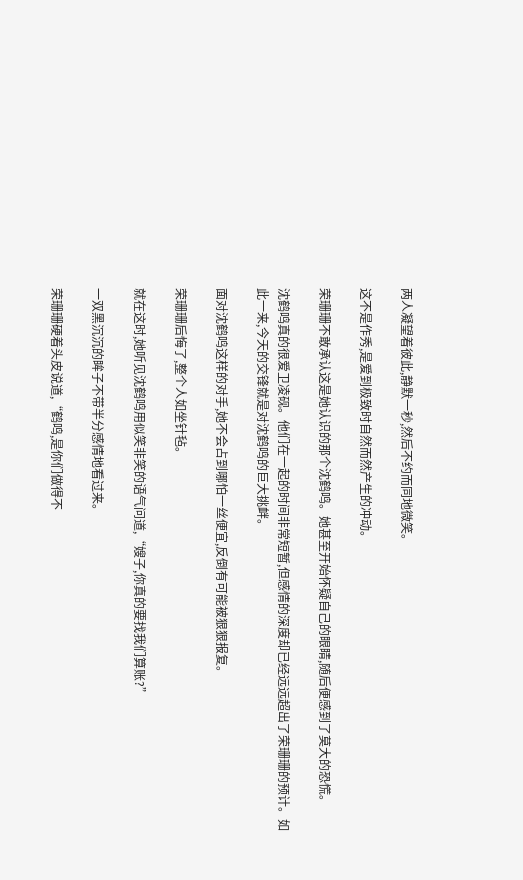两人凝望着彼此,静默一秒,然后不约而同地微笑。

这不是作秀,是爱到极致时自然而然产生的冲动。

荣珊珊不敢承认这是她认识的那个沈鹤鸣。她甚至开始怀疑自己的眼睛,随后便感到了莫大的恐慌。

沈鹤鸣真的很爱卫凌砚。他们在一起的时间非常短暂,但感情的深度却已经远远超出了荣珊珊的预计。如此一来,今天的交锋就是对沈鹤鸣的巨大挑衅。

面对沈鹤鸣这样的对手,她不会占到哪怕一丝便宜,反倒有可能被狠狠报复。

荣珊珊后悔了,整个人如坐针毡。

就在这时,她听见沈鹤鸣用似笑非笑的语气问道,“嫂子,你真的要找我们算账?”

一双黑沉沉的眸子不带半分感情地看过来。

荣珊珊硬着头皮说道,“鹤鸣,是你们做得不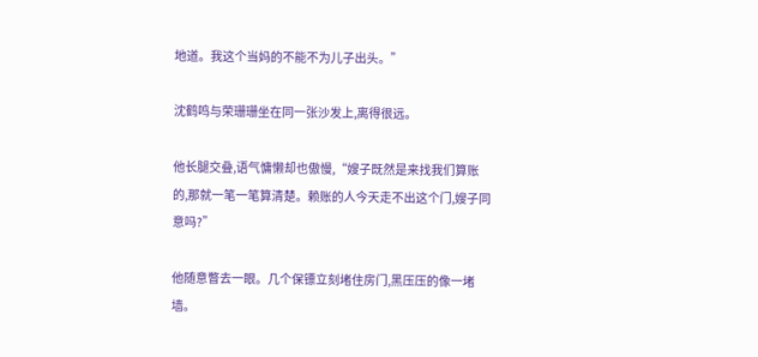地道。我这个当妈的不能不为儿子出头。”

沈鹤鸣与荣珊珊坐在同一张沙发上,离得很远。

他长腿交叠,语气慵懒却也傲慢,“嫂子既然是来找我们算账的,那就一笔一笔算清楚。赖账的人今天走不出这个门,嫂子同意吗?”

他随意瞥去一眼。几个保镖立刻堵住房门,黑压压的像一堵墙。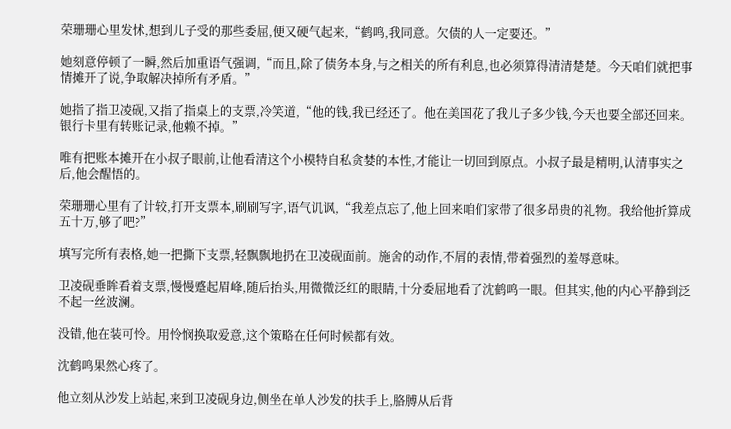荣珊珊心里发怵,想到儿子受的那些委屈,便又硬气起来,“鹤鸣,我同意。欠债的人一定要还。”

她刻意停顿了一瞬,然后加重语气强调,“而且,除了债务本身,与之相关的所有利息,也必须算得清清楚楚。今天咱们就把事情摊开了说,争取解决掉所有矛盾。”

她指了指卫凌砚,又指了指桌上的支票,冷笑道,“他的钱,我已经还了。他在美国花了我儿子多少钱,今天也要全部还回来。银行卡里有转账记录,他赖不掉。”

唯有把账本摊开在小叔子眼前,让他看清这个小模特自私贪婪的本性,才能让一切回到原点。小叔子最是精明,认清事实之后,他会醒悟的。

荣珊珊心里有了计较,打开支票本,刷刷写字,语气讥讽,“我差点忘了,他上回来咱们家带了很多昂贵的礼物。我给他折算成五十万,够了吧?”

填写完所有表格,她一把撕下支票,轻飘飘地扔在卫凌砚面前。施舍的动作,不屑的表情,带着强烈的羞辱意味。

卫凌砚垂眸看着支票,慢慢蹙起眉峰,随后抬头,用微微泛红的眼睛,十分委屈地看了沈鹤鸣一眼。但其实,他的内心平静到泛不起一丝波澜。

没错,他在装可怜。用怜悯换取爱意,这个策略在任何时候都有效。

沈鹤鸣果然心疼了。

他立刻从沙发上站起,来到卫凌砚身边,侧坐在单人沙发的扶手上,胳膊从后背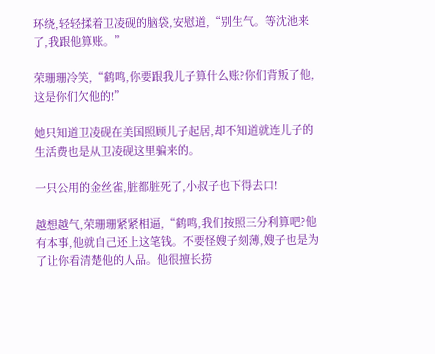环绕,轻轻揉着卫凌砚的脑袋,安慰道,“别生气。等沈池来了,我跟他算账。”

荣珊珊冷笑,“鹤鸣,你要跟我儿子算什么账?你们背叛了他,这是你们欠他的!”

她只知道卫凌砚在美国照顾儿子起居,却不知道就连儿子的生活费也是从卫凌砚这里骗来的。

一只公用的金丝雀,脏都脏死了,小叔子也下得去口!

越想越气,荣珊珊紧紧相逼,“鹤鸣,我们按照三分利算吧?他有本事,他就自己还上这笔钱。不要怪嫂子刻薄,嫂子也是为了让你看清楚他的人品。他很擅长捞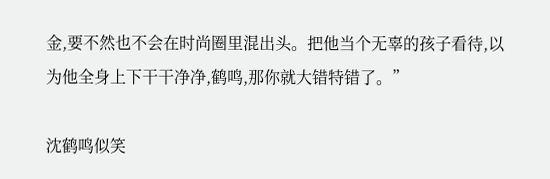金,要不然也不会在时尚圈里混出头。把他当个无辜的孩子看待,以为他全身上下干干净净,鹤鸣,那你就大错特错了。”

沈鹤鸣似笑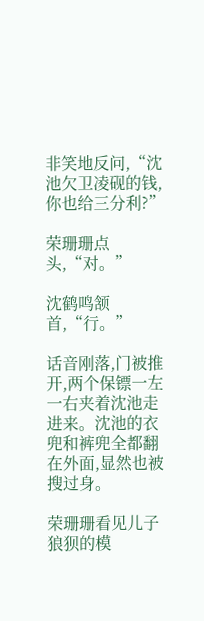非笑地反问,“沈池欠卫凌砚的钱,你也给三分利?”

荣珊珊点头,“对。”

沈鹤鸣颔首,“行。”

话音刚落,门被推开,两个保镖一左一右夹着沈池走进来。沈池的衣兜和裤兜全都翻在外面,显然也被搜过身。

荣珊珊看见儿子狼狈的模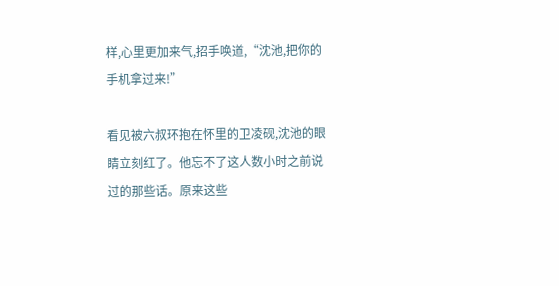样,心里更加来气,招手唤道,“沈池,把你的手机拿过来!”

看见被六叔环抱在怀里的卫凌砚,沈池的眼睛立刻红了。他忘不了这人数小时之前说过的那些话。原来这些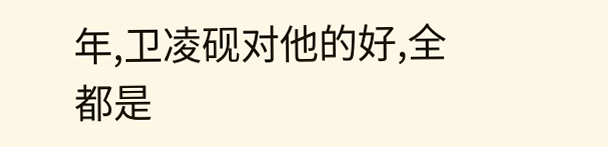年,卫凌砚对他的好,全都是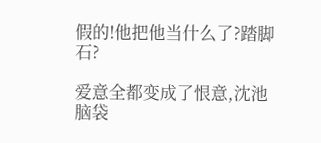假的!他把他当什么了?踏脚石?

爱意全都变成了恨意,沈池脑袋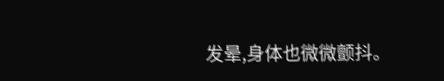发晕,身体也微微颤抖。